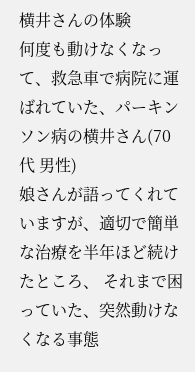横井さんの体験
何度も動けなくなって、救急車で病院に運ばれていた、パーキンソン病の横井さん(70代 男性)
娘さんが語ってくれていますが、適切で簡単な治療を半年ほど続けたところ、 それまで困っていた、突然動けなくなる事態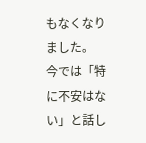もなくなりました。
今では「特に不安はない」と話し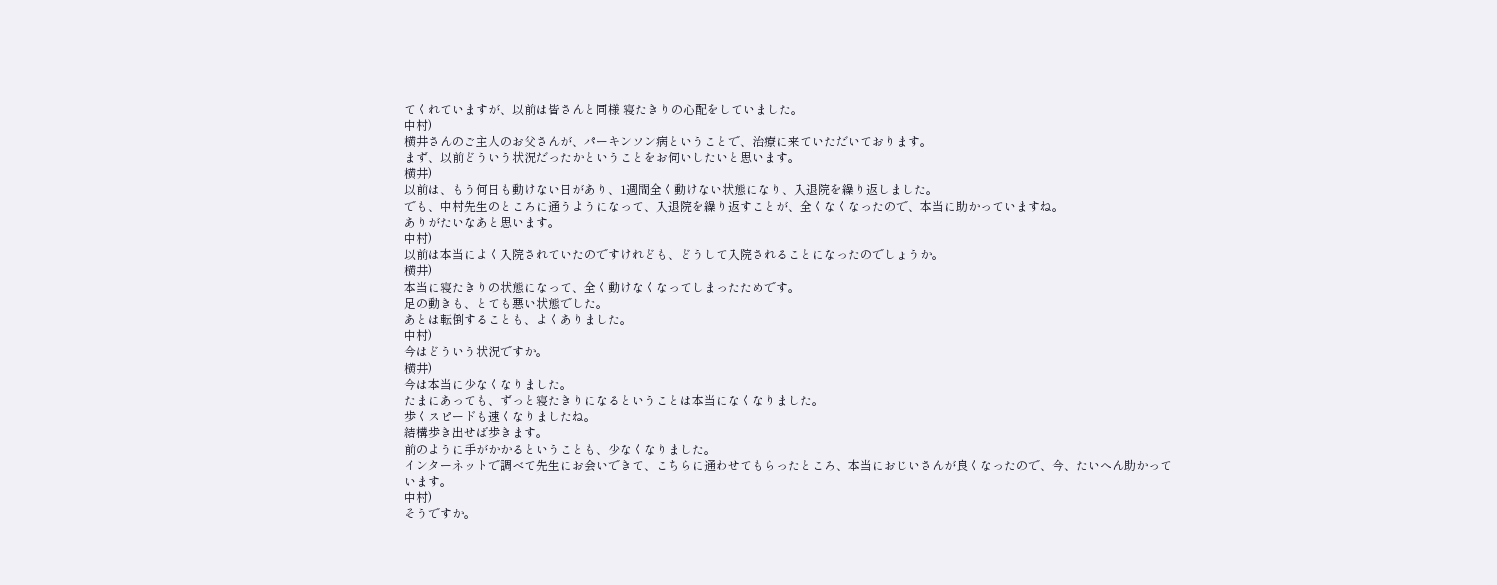てくれていますが、以前は皆さんと同様 寝たきりの心配をしていました。
中村)
横井さんのご主人のお父さんが、パーキンソン病ということで、治療に来ていただいております。
まず、以前どういう状況だったかということをお伺いしたいと思います。
横井)
以前は、もう何日も動けない日があり、1週間全く動けない状態になり、入退院を繰り返しました。
でも、中村先生のところに通うようになって、入退院を繰り返すことが、全くなくなったので、本当に助かっていますね。
ありがたいなあと思います。
中村)
以前は本当によく入院されていたのですけれども、どうして入院されることになったのでしょうか。
横井)
本当に寝たきりの状態になって、全く動けなくなってしまったためです。
足の動きも、とても悪い状態でした。
あとは転倒することも、よくありました。
中村)
今はどういう状況ですか。
横井)
今は本当に少なくなりました。
たまにあっても、ずっと寝たきりになるということは本当になくなりました。
歩くスピードも速くなりましたね。
結構歩き出せば歩きます。
前のように手がかかるということも、少なくなりました。
インターネットで調べて先生にお会いできて、こちらに通わせてもらったところ、本当におじいさんが良くなったので、今、たいへん助かっています。
中村)
そうですか。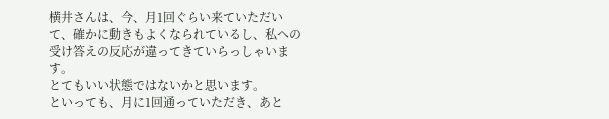横井さんは、今、月1回ぐらい来ていただいて、確かに動きもよくなられているし、私への受け答えの反応が違ってきていらっしゃいます。
とてもいい状態ではないかと思います。
といっても、月に1回通っていただき、あと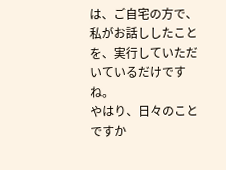は、ご自宅の方で、私がお話ししたことを、実行していただいているだけですね。
やはり、日々のことですか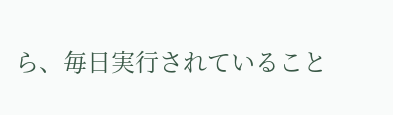ら、毎日実行されていること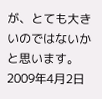が、とても大きいのではないかと思います。
2009年4月2日